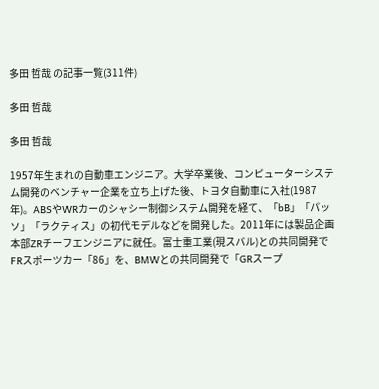多田 哲哉 の記事一覧(311件)

多田 哲哉

多田 哲哉

1957年生まれの自動車エンジニア。大学卒業後、コンピューターシステム開発のベンチャー企業を立ち上げた後、トヨタ自動車に入社(1987年)。ABSやWRカーのシャシー制御システム開発を経て、「bB」「パッソ」「ラクティス」の初代モデルなどを開発した。2011年には製品企画本部ZRチーフエンジニアに就任。富士重工業(現スバル)との共同開発でFRスポーツカー「86」を、BMWとの共同開発で「GRスープ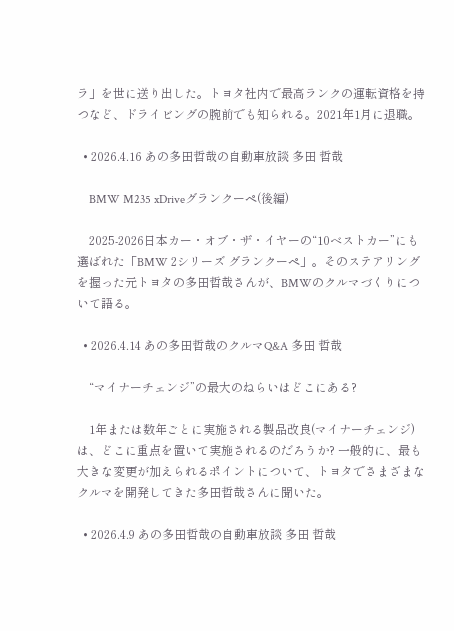ラ」を世に送り出した。トヨタ社内で最高ランクの運転資格を持つなど、ドライビングの腕前でも知られる。2021年1月に退職。

  • 2026.4.16 あの多田哲哉の自動車放談 多田 哲哉

    BMW M235 xDriveグランクーペ(後編)

    2025-2026日本カー・オブ・ザ・イヤーの“10ベストカー”にも選ばれた「BMW 2シリーズ グランクーペ」。そのステアリングを握った元トヨタの多田哲哉さんが、BMWのクルマづくりについて語る。

  • 2026.4.14 あの多田哲哉のクルマQ&A 多田 哲哉

    “マイナーチェンジ”の最大のねらいはどこにある?

    1年または数年ごとに実施される製品改良(マイナーチェンジ)は、どこに重点を置いて実施されるのだろうか? 一般的に、最も大きな変更が加えられるポイントについて、トヨタでさまざまなクルマを開発してきた多田哲哉さんに聞いた。

  • 2026.4.9 あの多田哲哉の自動車放談 多田 哲哉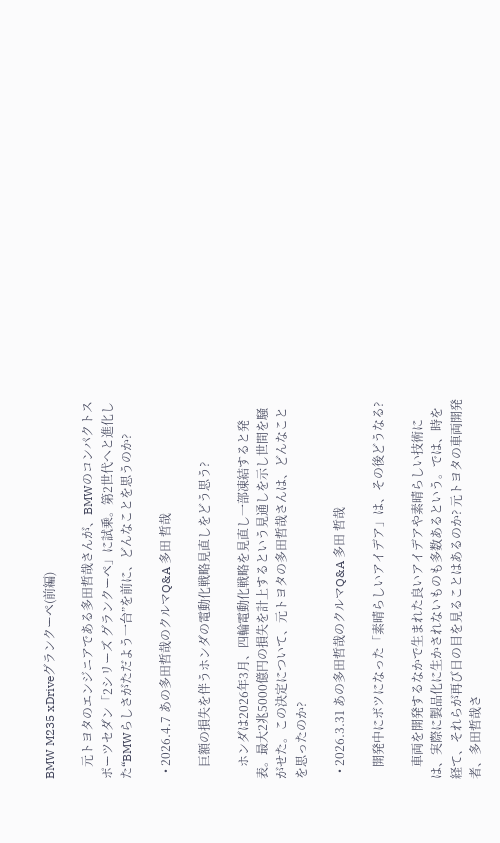BMW M235 xDriveグランクーペ(前編)

    元トヨタのエンジニアである多田哲哉さんが、BMWのコンパクトスポーツセダン「2シリーズ グランクーペ」に試乗。第2世代へと進化した“BMWらしさがただよう一台”を前に、どんなことを思うのか?

  • 2026.4.7 あの多田哲哉のクルマQ&A 多田 哲哉

    巨額の損失を伴うホンダの電動化戦略見直しをどう思う?

    ホンダは2026年3月、四輪電動化戦略を見直し一部凍結すると発表。最大2兆5000億円の損失を計上するという見通しを示し世間を騒がせた。この決定について、元トヨタの多田哲哉さんは、どんなことを思ったのか?

  • 2026.3.31 あの多田哲哉のクルマQ&A 多田 哲哉

    開発中にボツになった「素晴らしいアイデア」は、その後どうなる?

    車両を開発するなかで生まれた良いアイデアや素晴らしい技術には、実際に製品化に生かされないものも多数あるという。では、時を経て、それらが再び日の目を見ることはあるのか? 元トヨタの車両開発者、多田哲哉さ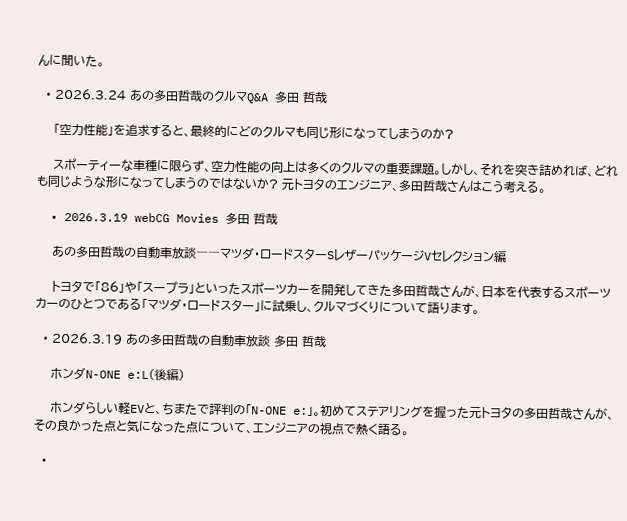んに聞いた。

  • 2026.3.24 あの多田哲哉のクルマQ&A 多田 哲哉

    「空力性能」を追求すると、最終的にどのクルマも同じ形になってしまうのか?

    スポーティーな車種に限らず、空力性能の向上は多くのクルマの重要課題。しかし、それを突き詰めれば、どれも同じような形になってしまうのではないか? 元トヨタのエンジニア、多田哲哉さんはこう考える。

  • 2026.3.19 webCG Movies 多田 哲哉

    あの多田哲哉の自動車放談――マツダ・ロードスターSレザーパッケージVセレクション編

    トヨタで「86」や「スープラ」といったスポーツカーを開発してきた多田哲哉さんが、日本を代表するスポーツカーのひとつである「マツダ・ロードスター」に試乗し、クルマづくりについて語ります。

  • 2026.3.19 あの多田哲哉の自動車放談 多田 哲哉

    ホンダN-ONE e:L(後編)

    ホンダらしい軽EVと、ちまたで評判の「N-ONE e:」。初めてステアリングを握った元トヨタの多田哲哉さんが、その良かった点と気になった点について、エンジニアの視点で熱く語る。

  •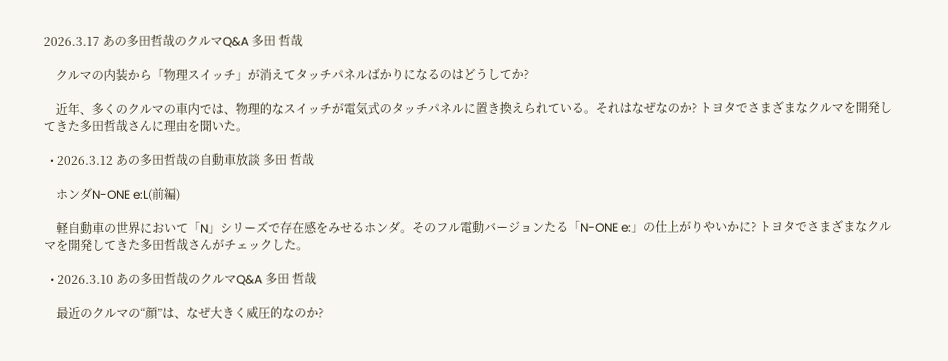2026.3.17 あの多田哲哉のクルマQ&A 多田 哲哉

    クルマの内装から「物理スイッチ」が消えてタッチパネルばかりになるのはどうしてか?

    近年、多くのクルマの車内では、物理的なスイッチが電気式のタッチパネルに置き換えられている。それはなぜなのか? トヨタでさまざまなクルマを開発してきた多田哲哉さんに理由を聞いた。

  • 2026.3.12 あの多田哲哉の自動車放談 多田 哲哉

    ホンダN-ONE e:L(前編)

    軽自動車の世界において「N」シリーズで存在感をみせるホンダ。そのフル電動バージョンたる「N-ONE e:」の仕上がりやいかに? トヨタでさまざまなクルマを開発してきた多田哲哉さんがチェックした。

  • 2026.3.10 あの多田哲哉のクルマQ&A 多田 哲哉

    最近のクルマの“顔”は、なぜ大きく威圧的なのか?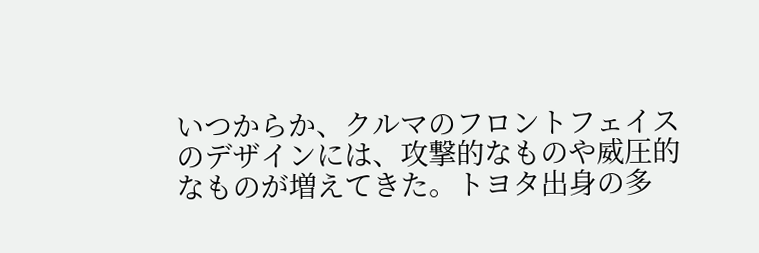いつからか、クルマのフロントフェイスのデザインには、攻撃的なものや威圧的なものが増えてきた。トヨタ出身の多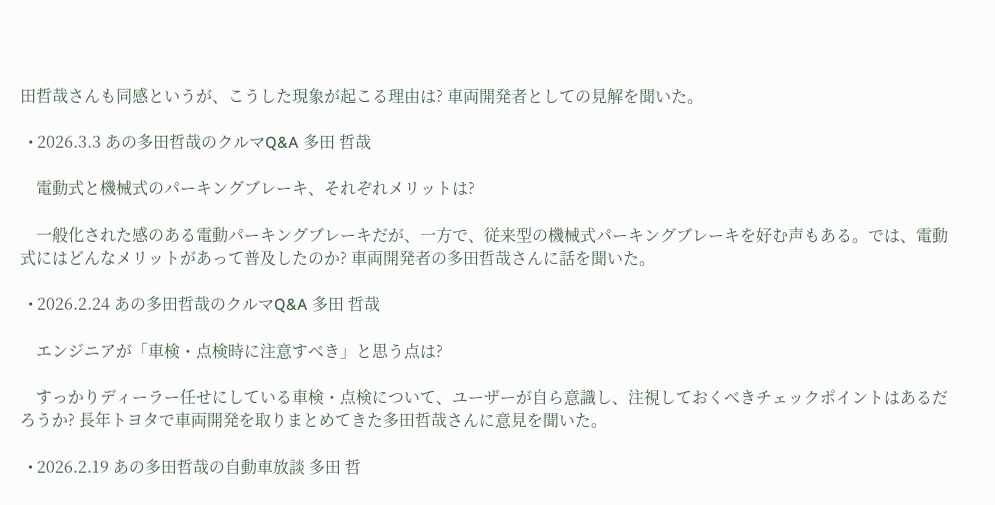田哲哉さんも同感というが、こうした現象が起こる理由は? 車両開発者としての見解を聞いた。

  • 2026.3.3 あの多田哲哉のクルマQ&A 多田 哲哉

    電動式と機械式のパーキングブレーキ、それぞれメリットは?

    一般化された感のある電動パーキングブレーキだが、一方で、従来型の機械式パーキングブレーキを好む声もある。では、電動式にはどんなメリットがあって普及したのか? 車両開発者の多田哲哉さんに話を聞いた。

  • 2026.2.24 あの多田哲哉のクルマQ&A 多田 哲哉

    エンジニアが「車検・点検時に注意すべき」と思う点は?

    すっかりディーラー任せにしている車検・点検について、ユーザーが自ら意識し、注視しておくべきチェックポイントはあるだろうか? 長年トヨタで車両開発を取りまとめてきた多田哲哉さんに意見を聞いた。

  • 2026.2.19 あの多田哲哉の自動車放談 多田 哲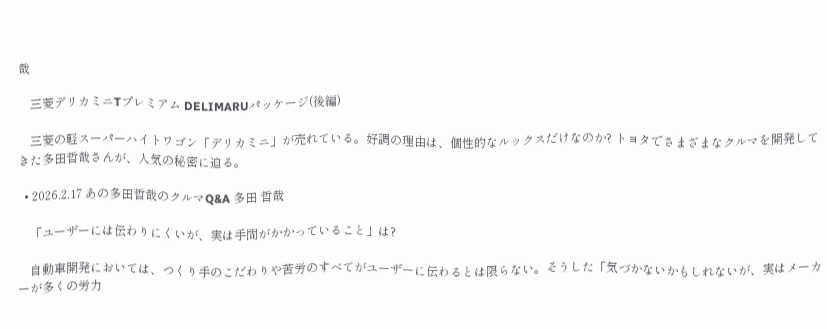哉

    三菱デリカミニTプレミアム DELIMARUパッケージ(後編)

    三菱の軽スーパーハイトワゴン「デリカミニ」が売れている。好調の理由は、個性的なルックスだけなのか? トヨタでさまざまなクルマを開発してきた多田哲哉さんが、人気の秘密に迫る。

  • 2026.2.17 あの多田哲哉のクルマQ&A 多田 哲哉

    「ユーザーには伝わりにくいが、実は手間がかかっていること」は?

    自動車開発においては、つくり手のこだわりや苦労のすべてがユーザーに伝わるとは限らない。そうした「気づかないかもしれないが、実はメーカーが多くの労力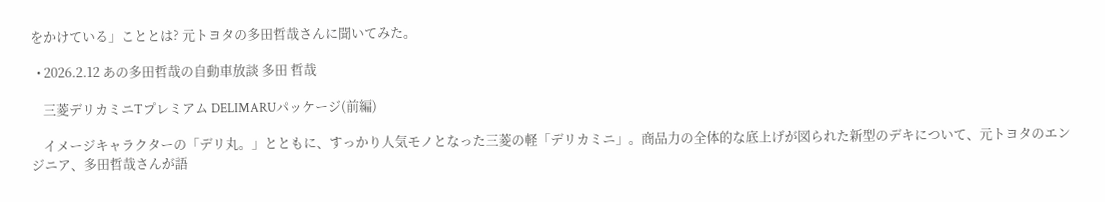をかけている」こととは? 元トヨタの多田哲哉さんに聞いてみた。

  • 2026.2.12 あの多田哲哉の自動車放談 多田 哲哉

    三菱デリカミニTプレミアム DELIMARUパッケージ(前編)

    イメージキャラクターの「デリ丸。」とともに、すっかり人気モノとなった三菱の軽「デリカミニ」。商品力の全体的な底上げが図られた新型のデキについて、元トヨタのエンジニア、多田哲哉さんが語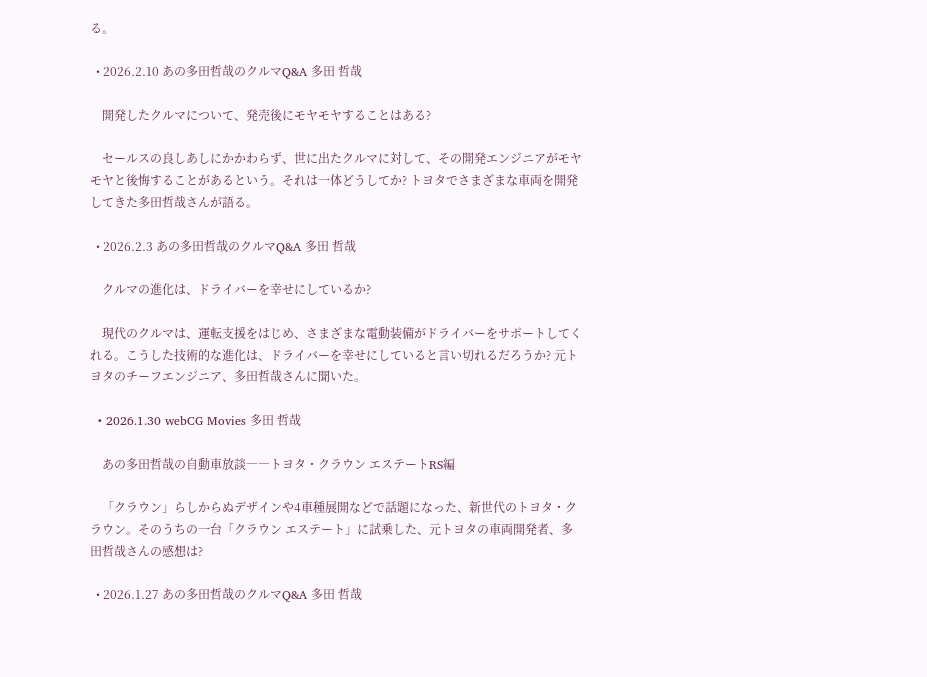る。

  • 2026.2.10 あの多田哲哉のクルマQ&A 多田 哲哉

    開発したクルマについて、発売後にモヤモヤすることはある?

    セールスの良しあしにかかわらず、世に出たクルマに対して、その開発エンジニアがモヤモヤと後悔することがあるという。それは一体どうしてか? トヨタでさまざまな車両を開発してきた多田哲哉さんが語る。

  • 2026.2.3 あの多田哲哉のクルマQ&A 多田 哲哉

    クルマの進化は、ドライバーを幸せにしているか?

    現代のクルマは、運転支援をはじめ、さまざまな電動装備がドライバーをサポートしてくれる。こうした技術的な進化は、ドライバーを幸せにしていると言い切れるだろうか? 元トヨタのチーフエンジニア、多田哲哉さんに聞いた。

  • 2026.1.30 webCG Movies 多田 哲哉

    あの多田哲哉の自動車放談――トヨタ・クラウン エステートRS編

    「クラウン」らしからぬデザインや4車種展開などで話題になった、新世代のトヨタ・クラウン。そのうちの一台「クラウン エステート」に試乗した、元トヨタの車両開発者、多田哲哉さんの感想は?

  • 2026.1.27 あの多田哲哉のクルマQ&A 多田 哲哉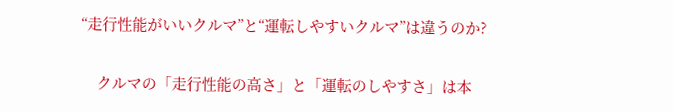“走行性能がいいクルマ”と“運転しやすいクルマ”は違うのか?

    クルマの「走行性能の高さ」と「運転のしやすさ」は本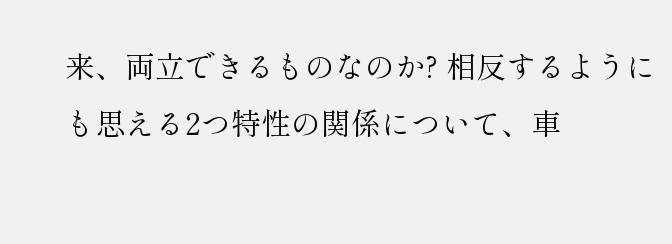来、両立できるものなのか? 相反するようにも思える2つ特性の関係について、車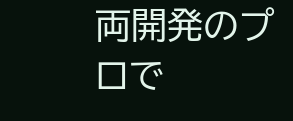両開発のプロで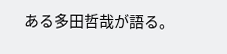ある多田哲哉が語る。